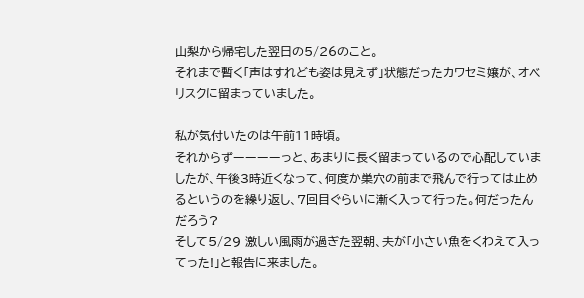山梨から帰宅した翌日の5/26のこと。
それまで暫く「声はすれども姿は見えず」状態だったカワセミ嬢が、オベリスクに留まっていました。

私が気付いたのは午前11時頃。
それからずーーーーっと、あまりに長く留まっているので心配していましたが、午後3時近くなって、何度か巣穴の前まで飛んで行っては止めるというのを繰り返し、7回目ぐらいに漸く入って行った。何だったんだろう?
そして5/29 激しい風雨が過ぎた翌朝、夫が「小さい魚をくわえて入ってった!」と報告に来ました。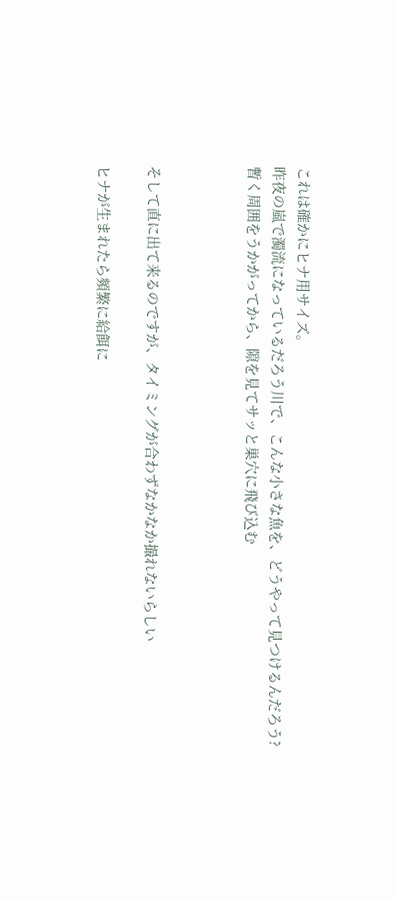これは確かにヒナ用サイズ。
昨夜の嵐で濁流になっているだろう川で、こんな小さな魚を、どうやって見つけるんだろう?
暫く周囲をうかがってから、隙を見てサッと巣穴に飛び込む



そして直に出て来るのですが、タイミングが合わずなかなか撮れないらしい

ヒナが生まれたら頻繁に給餌に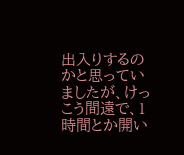出入りするのかと思っていましたが、けっこう間遠で、1時間とか開い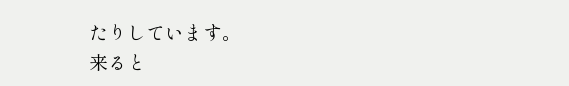たりしています。
来ると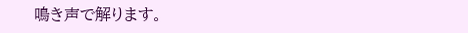鳴き声で解ります。